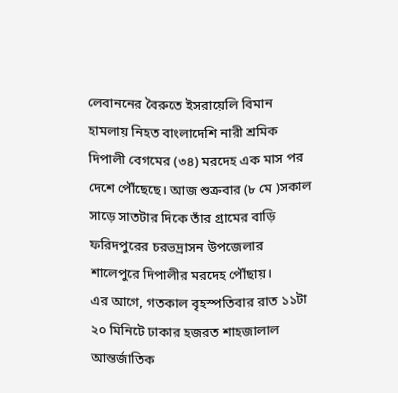লেবাননের বৈরুতে ইসরায়েলি বিমান হামলায় নিহত বাংলাদেশি নারী শ্রমিক দিপালী বেগমের (৩৪) মরদেহ এক মাস পর দেশে পৌঁছেছে। আজ শুক্রবার (৮ মে )সকাল সাড়ে সাতটার দিকে তাঁর গ্রামের বাড়ি ফরিদপুরের চরভদ্রাসন উপজেলার শালেপুরে দিপালীর মরদেহ পৌঁছায়।
এর আগে, গতকাল বৃহস্পতিবার রাত ১১টা ২০ মিনিটে ঢাকার হজরত শাহজালাল আন্তর্জাতিক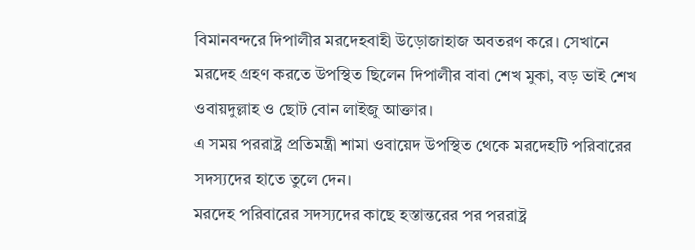বিমানবন্দরে দিপালীর মরদেহবাহী উড়োজাহাজ অবতরণ করে। সেখানে মরদেহ গ্রহণ করতে উপস্থিত ছিলেন দিপালীর বাবা শেখ মুকা, বড় ভাই শেখ ওবায়দুল্লাহ ও ছোট বোন লাইজু আক্তার।
এ সময় পররাষ্ট্র প্রতিমন্ত্রী শামা ওবায়েদ উপস্থিত থেকে মরদেহটি পরিবারের সদস্যদের হাতে তুলে দেন।
মরদেহ পরিবারের সদস্যদের কাছে হস্তান্তরের পর পররাষ্ট্র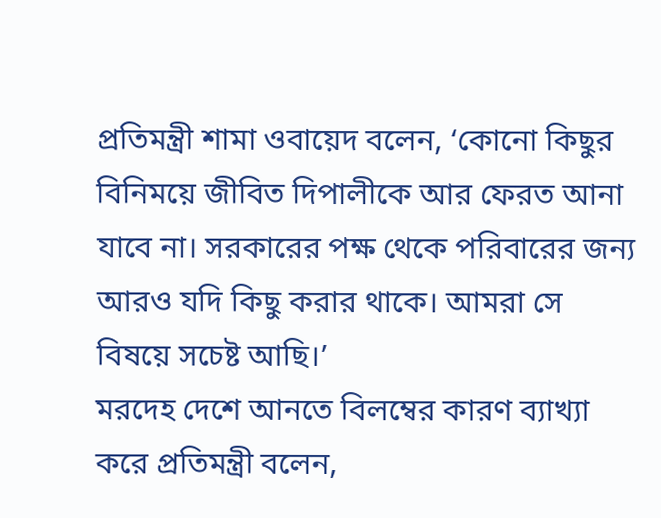প্রতিমন্ত্রী শামা ওবায়েদ বলেন, ‘কোনো কিছুর বিনিময়ে জীবিত দিপালীকে আর ফেরত আনা যাবে না। সরকারের পক্ষ থেকে পরিবারের জন্য আরও যদি কিছু করার থাকে। আমরা সে বিষয়ে সচেষ্ট আছি।’
মরদেহ দেশে আনতে বিলম্বের কারণ ব্যাখ্যা করে প্রতিমন্ত্রী বলেন,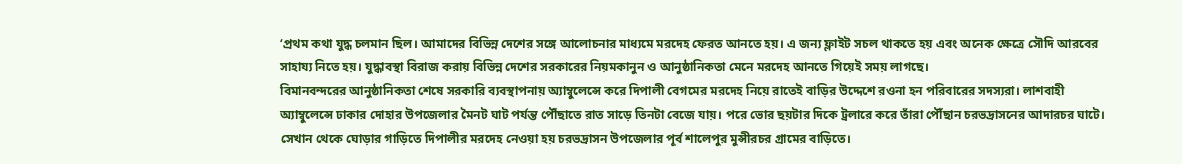‘প্রথম কথা যুদ্ধ চলমান ছিল। আমাদের বিভিন্ন দেশের সঙ্গে আলোচনার মাধ্যমে মরদেহ ফেরত আনতে হয়। এ জন্য ফ্লাইট সচল থাকতে হয় এবং অনেক ক্ষেত্রে সৌদি আরবের সাহায্য নিতে হয়। যুদ্ধাবস্থা বিরাজ করায় বিভিন্ন দেশের সরকারের নিয়মকানুন ও আনুষ্ঠানিকতা মেনে মরদেহ আনতে গিয়েই সময় লাগছে।
বিমানবন্দরের আনুষ্ঠানিকতা শেষে সরকারি ব্যবস্থাপনায় অ্যাম্বুলেন্সে করে দিপালী বেগমের মরদেহ নিয়ে রাতেই বাড়ির উদ্দেশে রওনা হন পরিবারের সদস্যরা। লাশবাহী অ্যাম্বুলেন্সে ঢাকার দোহার উপজেলার মৈনট ঘাট পর্যন্ত পৌঁছাতে রাত সাড়ে তিনটা বেজে যায়। পরে ভোর ছয়টার দিকে ট্রলারে করে তাঁরা পৌঁছান চরভদ্রাসনের আদারচর ঘাটে।
সেখান থেকে ঘোড়ার গাড়িতে দিপালীর মরদেহ নেওয়া হয় চরভদ্রাসন উপজেলার পূর্ব শালেপুর মুন্সীরচর গ্রামের বাড়িতে।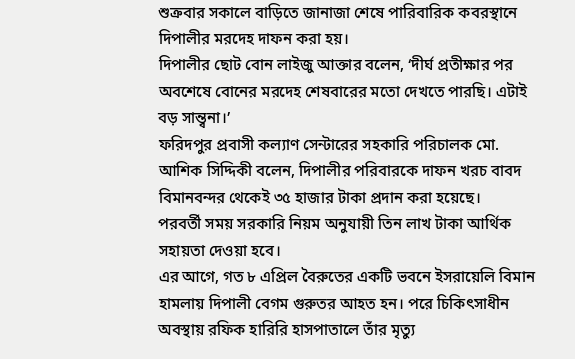শুক্রবার সকালে বাড়িতে জানাজা শেষে পারিবারিক কবরস্থানে দিপালীর মরদেহ দাফন করা হয়।
দিপালীর ছোট বোন লাইজু আক্তার বলেন, ‘দীর্ঘ প্রতীক্ষার পর অবশেষে বোনের মরদেহ শেষবারের মতো দেখতে পারছি। এটাই বড় সান্ত্বনা।’
ফরিদপুর প্রবাসী কল্যাণ সেন্টারের সহকারি পরিচালক মো. আশিক সিদ্দিকী বলেন, দিপালীর পরিবারকে দাফন খরচ বাবদ বিমানবন্দর থেকেই ৩৫ হাজার টাকা প্রদান করা হয়েছে।
পরবর্তী সময় সরকারি নিয়ম অনুযায়ী তিন লাখ টাকা আর্থিক সহায়তা দেওয়া হবে।
এর আগে, গত ৮ এপ্রিল বৈরুতের একটি ভবনে ইসরায়েলি বিমান হামলায় দিপালী বেগম গুরুতর আহত হন। পরে চিকিৎসাধীন অবস্থায় রফিক হারিরি হাসপাতালে তাঁর মৃত্যু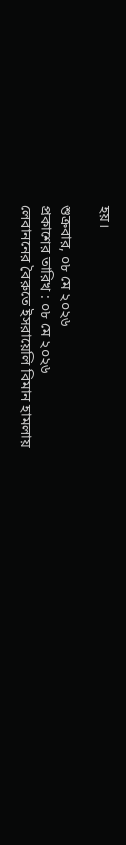হয়।

শুক্রবার, ০৮ মে ২০২৬
প্রকাশের তারিখ : ০৮ মে ২০২৬
লেবাননের বৈরুতে ইসরায়েলি বিমান হামলায়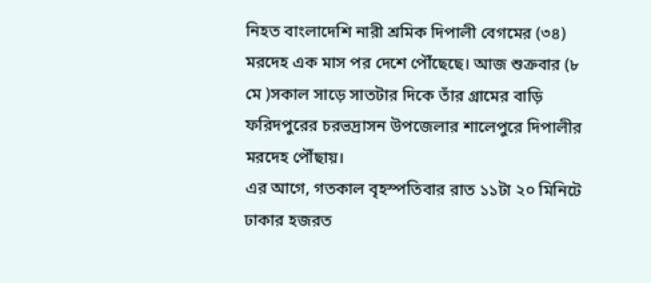নিহত বাংলাদেশি নারী শ্রমিক দিপালী বেগমের (৩৪) মরদেহ এক মাস পর দেশে পৌঁছেছে। আজ শুক্রবার (৮ মে )সকাল সাড়ে সাতটার দিকে তাঁর গ্রামের বাড়ি ফরিদপুরের চরভদ্রাসন উপজেলার শালেপুরে দিপালীর মরদেহ পৌঁছায়।
এর আগে, গতকাল বৃহস্পতিবার রাত ১১টা ২০ মিনিটে ঢাকার হজরত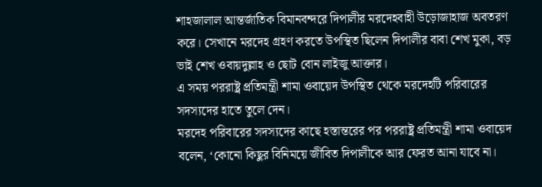শাহজালাল আন্তর্জাতিক বিমানবন্দরে দিপালীর মরদেহবাহী উড়োজাহাজ অবতরণ করে। সেখানে মরদেহ গ্রহণ করতে উপস্থিত ছিলেন দিপালীর বাবা শেখ মুকা, বড় ভাই শেখ ওবায়দুল্লাহ ও ছোট বোন লাইজু আক্তার।
এ সময় পররাষ্ট্র প্রতিমন্ত্রী শামা ওবায়েদ উপস্থিত থেকে মরদেহটি পরিবারের সদস্যদের হাতে তুলে দেন।
মরদেহ পরিবারের সদস্যদের কাছে হস্তান্তরের পর পররাষ্ট্র প্রতিমন্ত্রী শামা ওবায়েদ বলেন, ‘কোনো কিছুর বিনিময়ে জীবিত দিপালীকে আর ফেরত আনা যাবে না।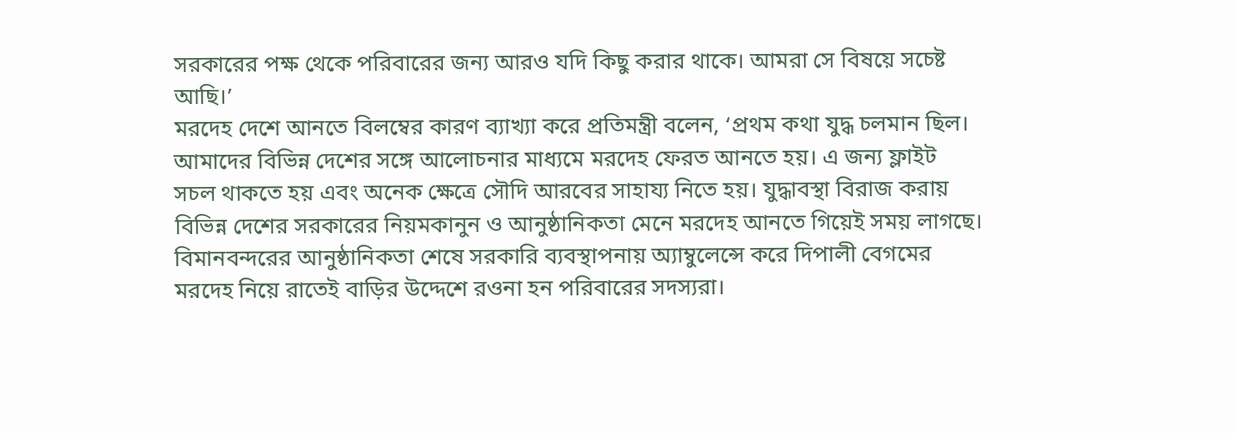সরকারের পক্ষ থেকে পরিবারের জন্য আরও যদি কিছু করার থাকে। আমরা সে বিষয়ে সচেষ্ট আছি।’
মরদেহ দেশে আনতে বিলম্বের কারণ ব্যাখ্যা করে প্রতিমন্ত্রী বলেন, ‘প্রথম কথা যুদ্ধ চলমান ছিল। আমাদের বিভিন্ন দেশের সঙ্গে আলোচনার মাধ্যমে মরদেহ ফেরত আনতে হয়। এ জন্য ফ্লাইট সচল থাকতে হয় এবং অনেক ক্ষেত্রে সৌদি আরবের সাহায্য নিতে হয়। যুদ্ধাবস্থা বিরাজ করায় বিভিন্ন দেশের সরকারের নিয়মকানুন ও আনুষ্ঠানিকতা মেনে মরদেহ আনতে গিয়েই সময় লাগছে।
বিমানবন্দরের আনুষ্ঠানিকতা শেষে সরকারি ব্যবস্থাপনায় অ্যাম্বুলেন্সে করে দিপালী বেগমের মরদেহ নিয়ে রাতেই বাড়ির উদ্দেশে রওনা হন পরিবারের সদস্যরা।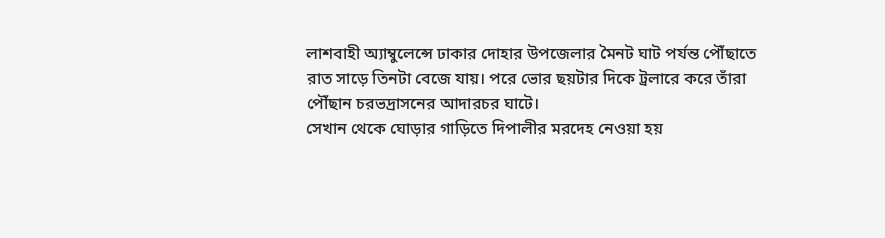লাশবাহী অ্যাম্বুলেন্সে ঢাকার দোহার উপজেলার মৈনট ঘাট পর্যন্ত পৌঁছাতে রাত সাড়ে তিনটা বেজে যায়। পরে ভোর ছয়টার দিকে ট্রলারে করে তাঁরা পৌঁছান চরভদ্রাসনের আদারচর ঘাটে।
সেখান থেকে ঘোড়ার গাড়িতে দিপালীর মরদেহ নেওয়া হয়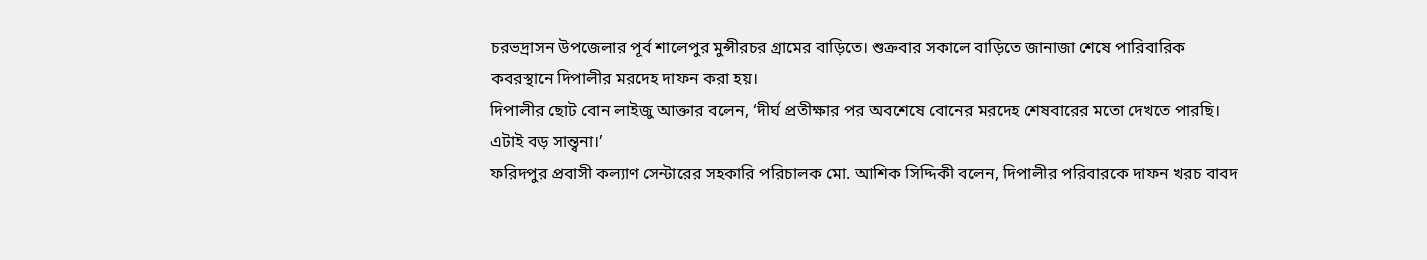চরভদ্রাসন উপজেলার পূর্ব শালেপুর মুন্সীরচর গ্রামের বাড়িতে। শুক্রবার সকালে বাড়িতে জানাজা শেষে পারিবারিক কবরস্থানে দিপালীর মরদেহ দাফন করা হয়।
দিপালীর ছোট বোন লাইজু আক্তার বলেন, ‘দীর্ঘ প্রতীক্ষার পর অবশেষে বোনের মরদেহ শেষবারের মতো দেখতে পারছি। এটাই বড় সান্ত্বনা।’
ফরিদপুর প্রবাসী কল্যাণ সেন্টারের সহকারি পরিচালক মো. আশিক সিদ্দিকী বলেন, দিপালীর পরিবারকে দাফন খরচ বাবদ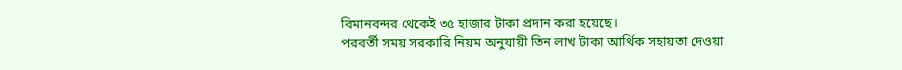বিমানবন্দর থেকেই ৩৫ হাজার টাকা প্রদান করা হয়েছে।
পরবর্তী সময় সরকারি নিয়ম অনুযায়ী তিন লাখ টাকা আর্থিক সহায়তা দেওয়া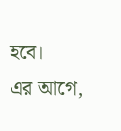হবে।
এর আগে,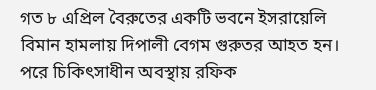গত ৮ এপ্রিল বৈরুতের একটি ভবনে ইসরায়েলি বিমান হামলায় দিপালী বেগম গুরুতর আহত হন। পরে চিকিৎসাধীন অবস্থায় রফিক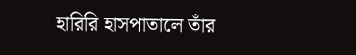হারিরি হাসপাতালে তাঁর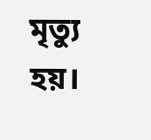মৃত্যু হয়।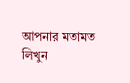আপনার মতামত লিখুন